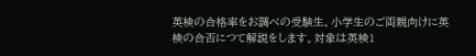英検の合格率をお調べの受験生、小学生のご両親向けに英検の合否につて解説をします。対象は英検1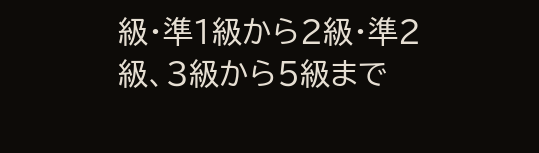級・準1級から2級・準2級、3級から5級まで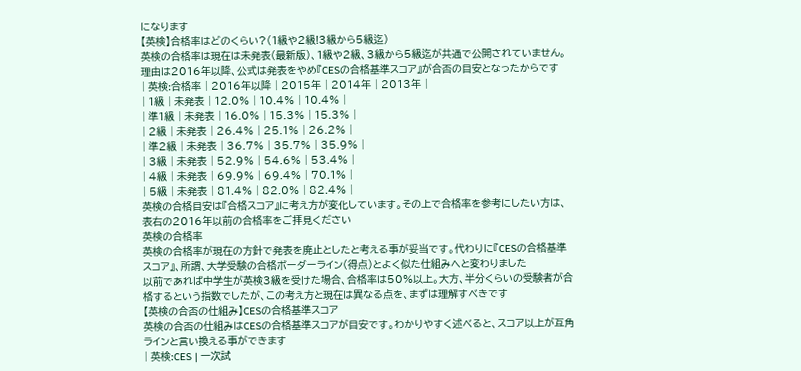になります
【英検】合格率はどのくらい?(1級や2級!3級から5級迄)
英検の合格率は現在は未発表(最新版)、1級や2級、3級から5級迄が共通で公開されていません。理由は2016年以降、公式は発表をやめ『CESの合格基準スコア』が合否の目安となったからです
| 英検:合格率 | 2016年以降 | 2015年 | 2014年 | 2013年 |
| 1級 | 未発表 | 12.0% | 10.4% | 10.4% |
| 準1級 | 未発表 | 16.0% | 15.3% | 15.3% |
| 2級 | 未発表 | 26.4% | 25.1% | 26.2% |
| 準2級 | 未発表 | 36.7% | 35.7% | 35.9% |
| 3級 | 未発表 | 52.9% | 54.6% | 53.4% |
| 4級 | 未発表 | 69.9% | 69.4% | 70.1% |
| 5級 | 未発表 | 81.4% | 82.0% | 82.4% |
英検の合格目安は『合格スコア』に考え方が変化しています。その上で合格率を参考にしたい方は、表右の2016年以前の合格率をご拝見ください
英検の合格率
英検の合格率が現在の方針で発表を廃止としたと考える事が妥当です。代わりに『CESの合格基準スコア』、所謂、大学受験の合格ボーダーライン(得点)とよく似た仕組みへと変わりました
以前であれば中学生が英検3級を受けた場合、合格率は50%以上。大方、半分くらいの受験者が合格するという指数でしたが、この考え方と現在は異なる点を、まずは理解すべきです
【英検の合否の仕組み】CESの合格基準スコア
英検の合否の仕組みはCESの合格基準スコアが目安です。わかりやすく述べると、スコア以上が互角ラインと言い換える事ができます
| 英検:CES | 一次試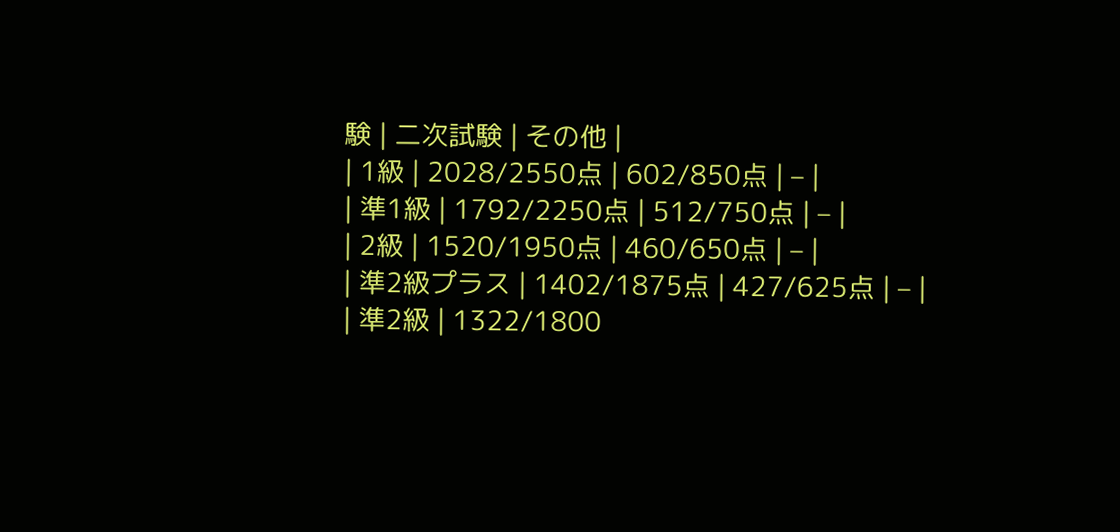験 | 二次試験 | その他 |
| 1級 | 2028/2550点 | 602/850点 | – |
| 準1級 | 1792/2250点 | 512/750点 | – |
| 2級 | 1520/1950点 | 460/650点 | – |
| 準2級プラス | 1402/1875点 | 427/625点 | – |
| 準2級 | 1322/1800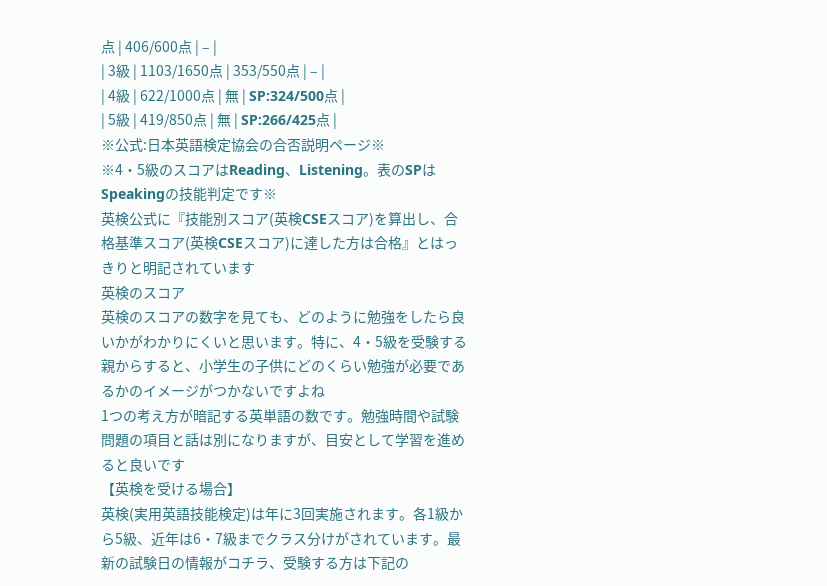点 | 406/600点 | – |
| 3級 | 1103/1650点 | 353/550点 | – |
| 4級 | 622/1000点 | 無 | SP:324/500点 |
| 5級 | 419/850点 | 無 | SP:266/425点 |
※公式:日本英語検定協会の合否説明ページ※
※4・5級のスコアはReading、Listening。表のSPはSpeakingの技能判定です※
英検公式に『技能別スコア(英検CSEスコア)を算出し、合格基準スコア(英検CSEスコア)に達した方は合格』とはっきりと明記されています
英検のスコア
英検のスコアの数字を見ても、どのように勉強をしたら良いかがわかりにくいと思います。特に、4・5級を受験する親からすると、小学生の子供にどのくらい勉強が必要であるかのイメージがつかないですよね
1つの考え方が暗記する英単語の数です。勉強時間や試験問題の項目と話は別になりますが、目安として学習を進めると良いです
【英検を受ける場合】
英検(実用英語技能検定)は年に3回実施されます。各1級から5級、近年は6・7級までクラス分けがされています。最新の試験日の情報がコチラ、受験する方は下記の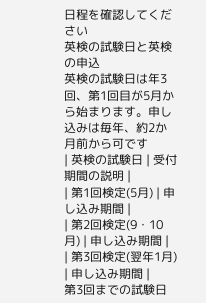日程を確認してください
英検の試験日と英検の申込
英検の試験日は年3回、第1回目が5月から始まります。申し込みは毎年、約2か月前から可です
| 英検の試験日 | 受付期間の説明 |
| 第1回検定(5月) | 申し込み期間 |
| 第2回検定(9・10月) | 申し込み期間 |
| 第3回検定(翌年1月) | 申し込み期間 |
第3回までの試験日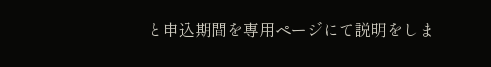と申込期間を専用ページにて説明をしま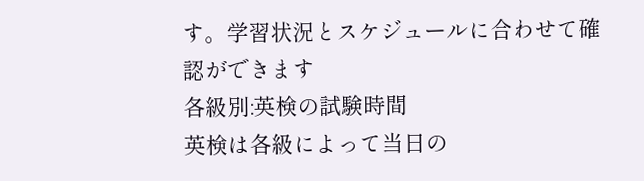す。学習状況とスケジュールに合わせて確認ができます
各級別:英検の試験時間
英検は各級によって当日の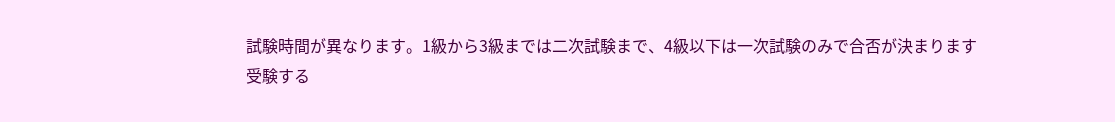試験時間が異なります。1級から3級までは二次試験まで、4級以下は一次試験のみで合否が決まります
受験する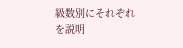級数別にそれぞれを説明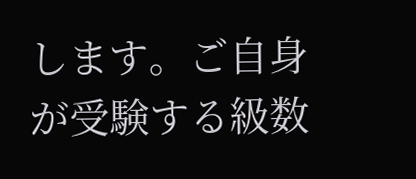します。ご自身が受験する級数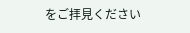をご拝見ください